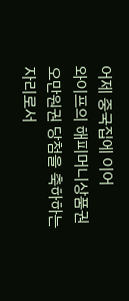어제 중국집에 이어
와이프의 해피머니상품권 오만원권 당첨을 축하하는 자리로서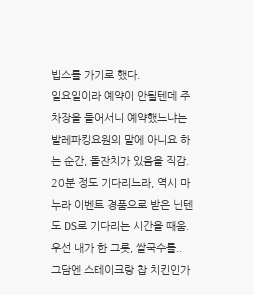빕스를 가기로 했다.
일요일이라 예약이 안될텐데 주차장을 들어서니 예약했느냐는 발레파킹요원의 말에 아니요 하는 순간, 돌잔치가 있음을 직감.
20분 정도 기다리느라, 역시 마누라 이벤트 경품으로 받은 닌텐도 DS로 기다리는 시간을 때움.
우선 내가 한 그릇, 쌀국수를..
그담엔 스테이크랑 찹 치킨인가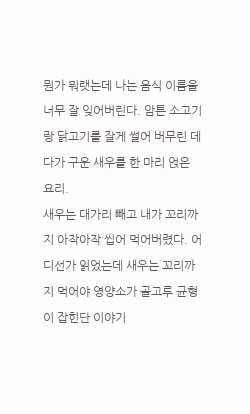뭔가 뭐랫는데 나는 음식 이름을 너무 잘 잊어버린다. 암튼 소고기랑 닭고기를 잘게 썰어 버무린 데다가 구운 새우를 한 마리 얹은 요리.
새우는 대가리 빼고 내가 꼬리까지 아작아작 씹어 먹어버렸다. 어디선가 읽었는데 새우는 꼬리까지 먹어야 영양소가 골고루 균형이 잡힌단 이야기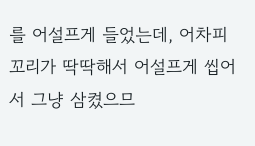를 어설프게 들었는데, 어차피 꼬리가 딱딱해서 어설프게 씹어서 그냥 삼켰으므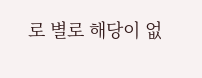로 별로 해당이 없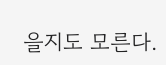을지도 모른다.